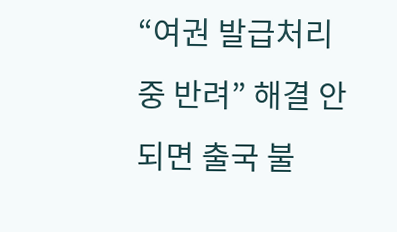“여권 발급처리중 반려” 해결 안 되면 출국 불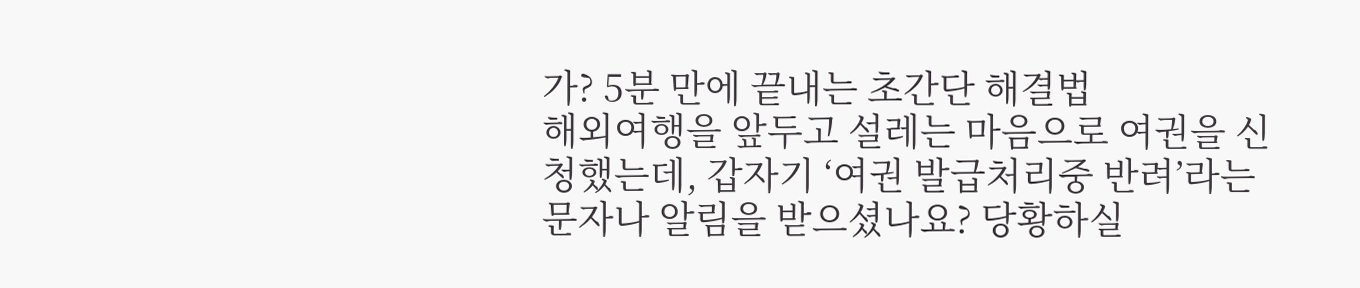가? 5분 만에 끝내는 초간단 해결법
해외여행을 앞두고 설레는 마음으로 여권을 신청했는데, 갑자기 ‘여권 발급처리중 반려’라는 문자나 알림을 받으셨나요? 당황하실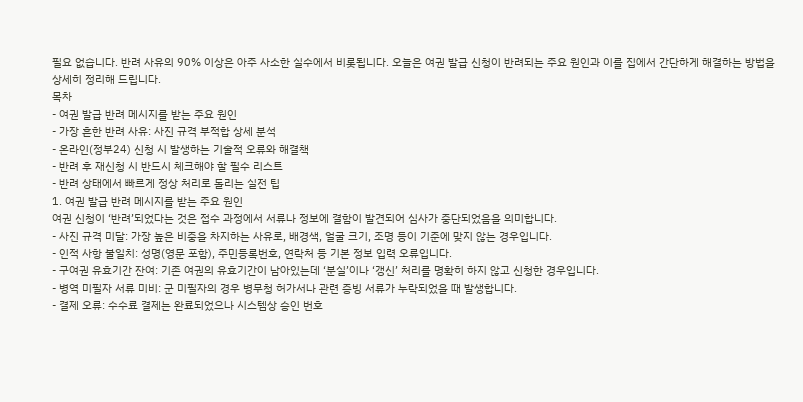필요 없습니다. 반려 사유의 90% 이상은 아주 사소한 실수에서 비롯됩니다. 오늘은 여권 발급 신청이 반려되는 주요 원인과 이를 집에서 간단하게 해결하는 방법을 상세히 정리해 드립니다.
목차
- 여권 발급 반려 메시지를 받는 주요 원인
- 가장 흔한 반려 사유: 사진 규격 부적합 상세 분석
- 온라인(정부24) 신청 시 발생하는 기술적 오류와 해결책
- 반려 후 재신청 시 반드시 체크해야 할 필수 리스트
- 반려 상태에서 빠르게 정상 처리로 돌리는 실전 팁
1. 여권 발급 반려 메시지를 받는 주요 원인
여권 신청이 ‘반려’되었다는 것은 접수 과정에서 서류나 정보에 결함이 발견되어 심사가 중단되었음을 의미합니다.
- 사진 규격 미달: 가장 높은 비중을 차지하는 사유로, 배경색, 얼굴 크기, 조명 등이 기준에 맞지 않는 경우입니다.
- 인적 사항 불일치: 성명(영문 포함), 주민등록번호, 연락처 등 기본 정보 입력 오류입니다.
- 구여권 유효기간 잔여: 기존 여권의 유효기간이 남아있는데 ‘분실’이나 ‘갱신’ 처리를 명확히 하지 않고 신청한 경우입니다.
- 병역 미필자 서류 미비: 군 미필자의 경우 병무청 허가서나 관련 증빙 서류가 누락되었을 때 발생합니다.
- 결제 오류: 수수료 결제는 완료되었으나 시스템상 승인 번호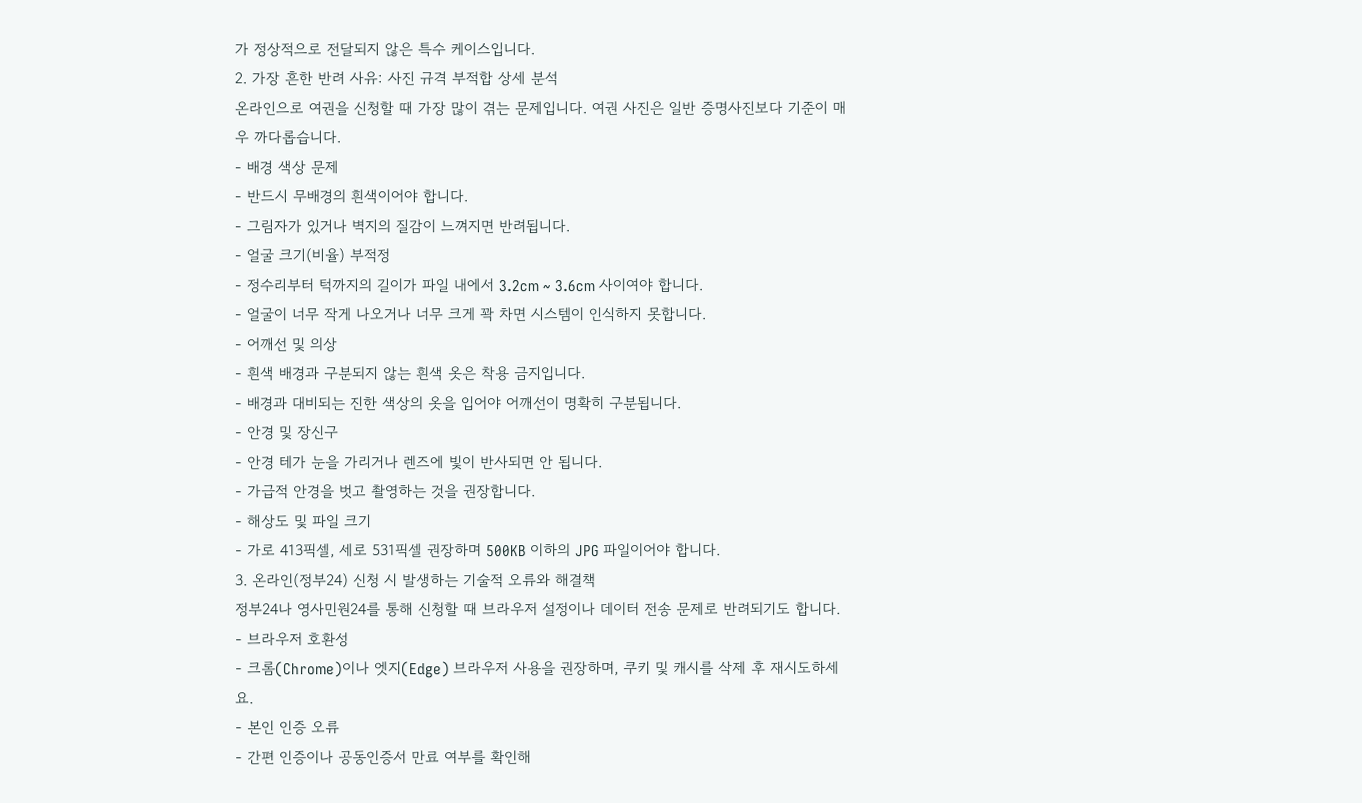가 정상적으로 전달되지 않은 특수 케이스입니다.
2. 가장 흔한 반려 사유: 사진 규격 부적합 상세 분석
온라인으로 여권을 신청할 때 가장 많이 겪는 문제입니다. 여권 사진은 일반 증명사진보다 기준이 매우 까다롭습니다.
- 배경 색상 문제
- 반드시 무배경의 흰색이어야 합니다.
- 그림자가 있거나 벽지의 질감이 느껴지면 반려됩니다.
- 얼굴 크기(비율) 부적정
- 정수리부터 턱까지의 길이가 파일 내에서 3.2cm ~ 3.6cm 사이여야 합니다.
- 얼굴이 너무 작게 나오거나 너무 크게 꽉 차면 시스템이 인식하지 못합니다.
- 어깨선 및 의상
- 흰색 배경과 구분되지 않는 흰색 옷은 착용 금지입니다.
- 배경과 대비되는 진한 색상의 옷을 입어야 어깨선이 명확히 구분됩니다.
- 안경 및 장신구
- 안경 테가 눈을 가리거나 렌즈에 빛이 반사되면 안 됩니다.
- 가급적 안경을 벗고 촬영하는 것을 권장합니다.
- 해상도 및 파일 크기
- 가로 413픽셀, 세로 531픽셀 권장하며 500KB 이하의 JPG 파일이어야 합니다.
3. 온라인(정부24) 신청 시 발생하는 기술적 오류와 해결책
정부24나 영사민원24를 통해 신청할 때 브라우저 설정이나 데이터 전송 문제로 반려되기도 합니다.
- 브라우저 호환성
- 크롬(Chrome)이나 엣지(Edge) 브라우저 사용을 권장하며, 쿠키 및 캐시를 삭제 후 재시도하세요.
- 본인 인증 오류
- 간편 인증이나 공동인증서 만료 여부를 확인해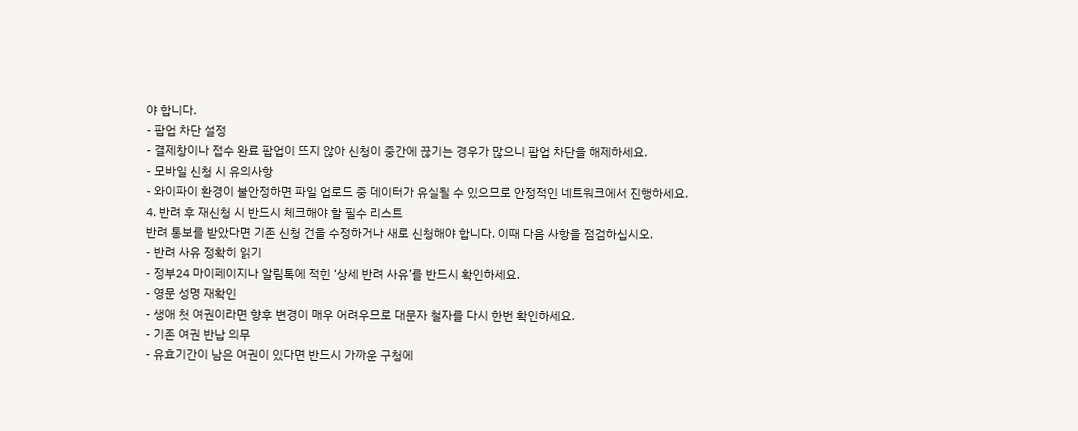야 합니다.
- 팝업 차단 설정
- 결제창이나 접수 완료 팝업이 뜨지 않아 신청이 중간에 끊기는 경우가 많으니 팝업 차단을 해제하세요.
- 모바일 신청 시 유의사항
- 와이파이 환경이 불안정하면 파일 업로드 중 데이터가 유실될 수 있으므로 안정적인 네트워크에서 진행하세요.
4. 반려 후 재신청 시 반드시 체크해야 할 필수 리스트
반려 통보를 받았다면 기존 신청 건을 수정하거나 새로 신청해야 합니다. 이때 다음 사항을 점검하십시오.
- 반려 사유 정확히 읽기
- 정부24 마이페이지나 알림톡에 적힌 ‘상세 반려 사유’를 반드시 확인하세요.
- 영문 성명 재확인
- 생애 첫 여권이라면 향후 변경이 매우 어려우므로 대문자 철자를 다시 한번 확인하세요.
- 기존 여권 반납 의무
- 유효기간이 남은 여권이 있다면 반드시 가까운 구청에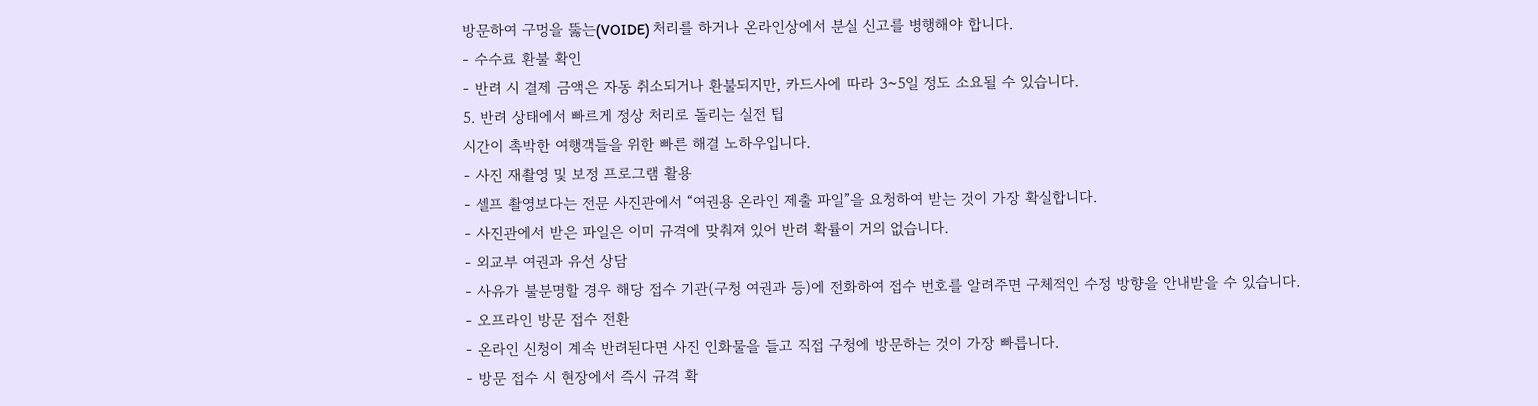방문하여 구멍을 뚫는(VOIDE) 처리를 하거나 온라인상에서 분실 신고를 병행해야 합니다.
- 수수료 환불 확인
- 반려 시 결제 금액은 자동 취소되거나 환불되지만, 카드사에 따라 3~5일 정도 소요될 수 있습니다.
5. 반려 상태에서 빠르게 정상 처리로 돌리는 실전 팁
시간이 촉박한 여행객들을 위한 빠른 해결 노하우입니다.
- 사진 재촬영 및 보정 프로그램 활용
- 셀프 촬영보다는 전문 사진관에서 “여권용 온라인 제출 파일”을 요청하여 받는 것이 가장 확실합니다.
- 사진관에서 받은 파일은 이미 규격에 맞춰져 있어 반려 확률이 거의 없습니다.
- 외교부 여권과 유선 상담
- 사유가 불분명할 경우 해당 접수 기관(구청 여권과 등)에 전화하여 접수 번호를 알려주면 구체적인 수정 방향을 안내받을 수 있습니다.
- 오프라인 방문 접수 전환
- 온라인 신청이 계속 반려된다면 사진 인화물을 들고 직접 구청에 방문하는 것이 가장 빠릅니다.
- 방문 접수 시 현장에서 즉시 규격 확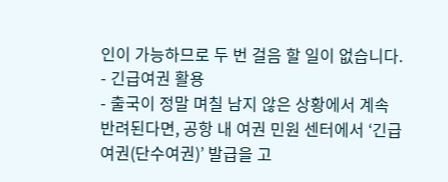인이 가능하므로 두 번 걸음 할 일이 없습니다.
- 긴급여권 활용
- 출국이 정말 며칠 남지 않은 상황에서 계속 반려된다면, 공항 내 여권 민원 센터에서 ‘긴급여권(단수여권)’ 발급을 고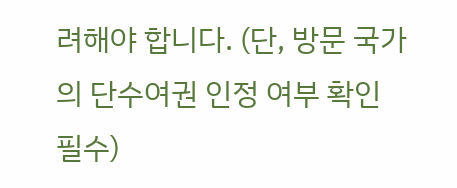려해야 합니다. (단, 방문 국가의 단수여권 인정 여부 확인 필수)